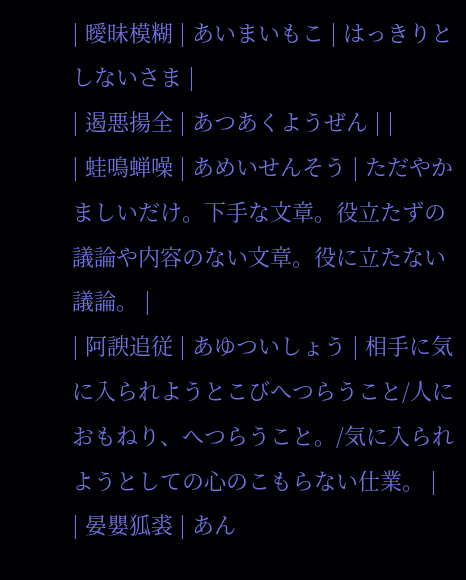| 曖昧模糊 | あいまいもこ | はっきりとしないさま |
| 遏悪揚全 | あつあくようぜん | |
| 蛙鳴蝉噪 | あめいせんそう | ただやかましいだけ。下手な文章。役立たずの議論や内容のない文章。役に立たない議論。 |
| 阿諛追従 | あゆついしょう | 相手に気に入られようとこびへつらうこと/人におもねり、へつらうこと。/気に入られようとしての心のこもらない仕業。 |
| 晏嬰狐裘 | あん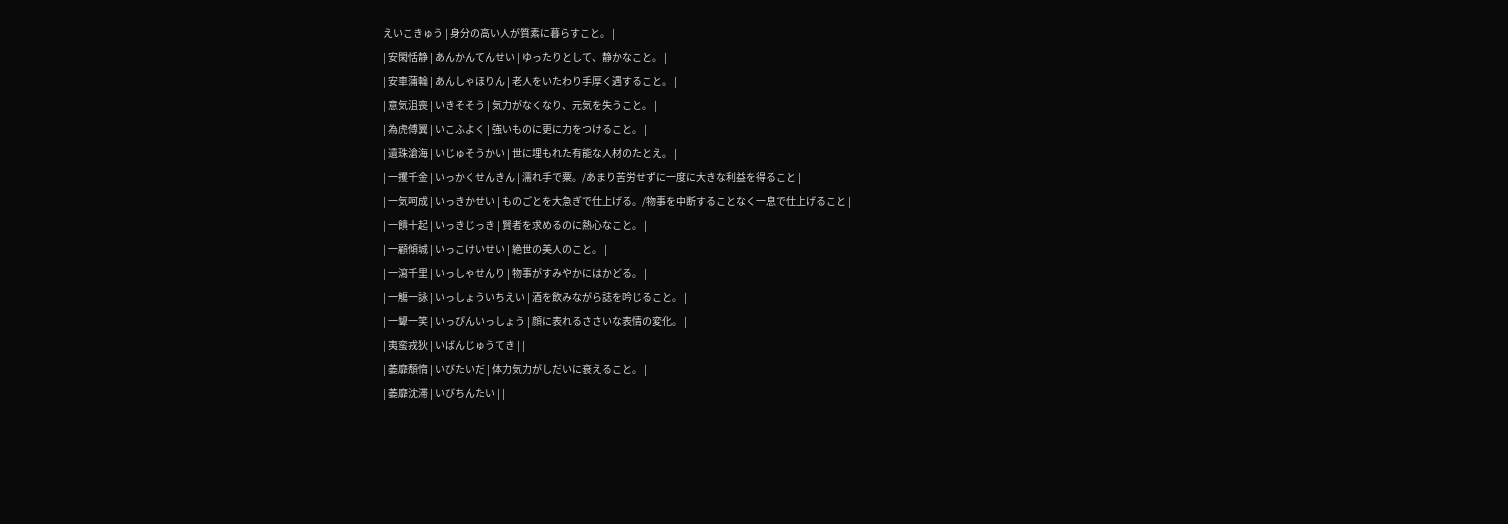えいこきゅう | 身分の高い人が質素に暮らすこと。 |
| 安閑恬静 | あんかんてんせい | ゆったりとして、静かなこと。 |
| 安車蒲輪 | あんしゃほりん | 老人をいたわり手厚く遇すること。 |
| 意気沮喪 | いきそそう | 気力がなくなり、元気を失うこと。 |
| 為虎傅翼 | いこふよく | 強いものに更に力をつけること。 |
| 遺珠滄海 | いじゅそうかい | 世に埋もれた有能な人材のたとえ。 |
| 一攫千金 | いっかくせんきん | 濡れ手で粟。/あまり苦労せずに一度に大きな利益を得ること |
| 一気呵成 | いっきかせい | ものごとを大急ぎで仕上げる。/物事を中断することなく一息で仕上げること |
| 一饋十起 | いっきじっき | 賢者を求めるのに熱心なこと。 |
| 一顧傾城 | いっこけいせい | 絶世の美人のこと。 |
| 一瀉千里 | いっしゃせんり | 物事がすみやかにはかどる。 |
| 一觴一詠 | いっしょういちえい | 酒を飲みながら誌を吟じること。 |
| 一顰一笑 | いっぴんいっしょう | 顔に表れるささいな表情の変化。 |
| 夷蛮戎狄 | いばんじゅうてき | |
| 萎靡頽惰 | いびたいだ | 体力気力がしだいに衰えること。 |
| 萎靡沈滞 | いびちんたい | |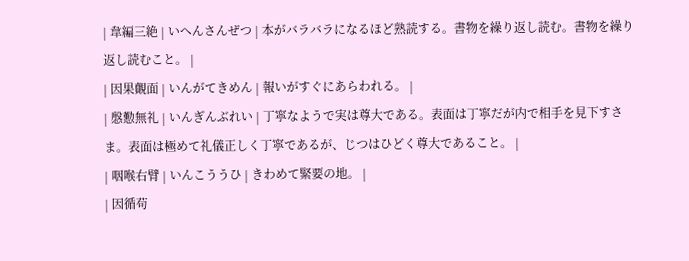| 韋編三絶 | いへんさんぜつ | 本がバラバラになるほど熟読する。書物を繰り返し読む。書物を繰り返し読むこと。 |
| 因果覿面 | いんがてきめん | 報いがすぐにあらわれる。 |
| 慇懃無礼 | いんぎんぶれい | 丁寧なようで実は尊大である。表面は丁寧だが内で相手を見下すさま。表面は極めて礼儀正しく丁寧であるが、じつはひどく尊大であること。 |
| 咽喉右臂 | いんこううひ | きわめて緊要の地。 |
| 因循苟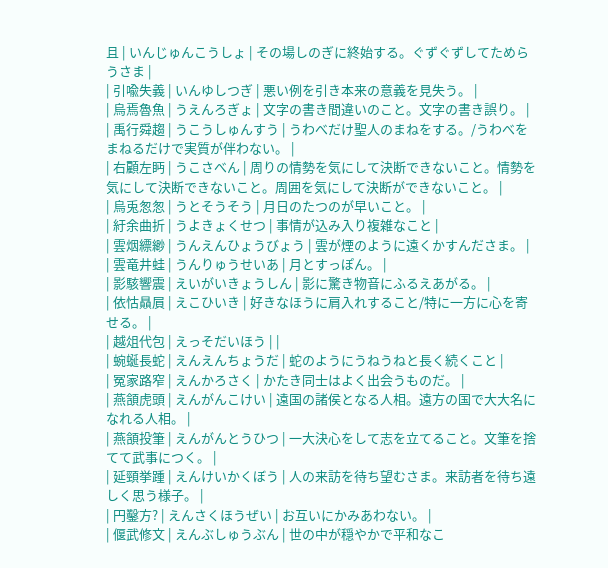且 | いんじゅんこうしょ | その場しのぎに終始する。ぐずぐずしてためらうさま |
| 引喩失義 | いんゆしつぎ | 悪い例を引き本来の意義を見失う。 |
| 烏焉魯魚 | うえんろぎょ | 文字の書き間違いのこと。文字の書き誤り。 |
| 禹行舜趨 | うこうしゅんすう | うわべだけ聖人のまねをする。/うわべをまねるだけで実質が伴わない。 |
| 右顧左眄 | うこさべん | 周りの情勢を気にして決断できないこと。情勢を気にして決断できないこと。周囲を気にして決断ができないこと。 |
| 烏兎怱怱 | うとそうそう | 月日のたつのが早いこと。 |
| 紆余曲折 | うよきょくせつ | 事情が込み入り複雑なこと |
| 雲烟縹緲 | うんえんひょうびょう | 雲が煙のように遠くかすんださま。 |
| 雲竜井蛙 | うんりゅうせいあ | 月とすっぽん。 |
| 影駭響震 | えいがいきょうしん | 影に驚き物音にふるえあがる。 |
| 依怙贔屓 | えこひいき | 好きなほうに肩入れすること/特に一方に心を寄せる。 |
| 越俎代包 | えっそだいほう | |
| 蜿蜒長蛇 | えんえんちょうだ | 蛇のようにうねうねと長く続くこと |
| 冤家路窄 | えんかろさく | かたき同士はよく出会うものだ。 |
| 燕頷虎頭 | えんがんこけい | 遠国の諸侯となる人相。遠方の国で大大名になれる人相。 |
| 燕頷投筆 | えんがんとうひつ | 一大決心をして志を立てること。文筆を捨てて武事につく。 |
| 延頸挙踵 | えんけいかくぼう | 人の来訪を待ち望むさま。来訪者を待ち遠しく思う様子。 |
| 円鑿方? | えんさくほうぜい | お互いにかみあわない。 |
| 偃武修文 | えんぶしゅうぶん | 世の中が穏やかで平和なこ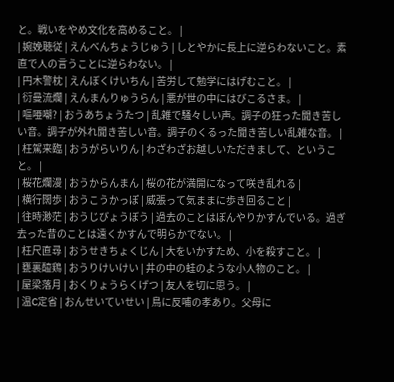と。戦いをやめ文化を高めること。 |
| 婉娩聴従 | えんべんちょうじゅう | しとやかに長上に逆らわないこと。素直で人の言うことに逆らわない。 |
| 円木警枕 | えんぼくけいちん | 苦労して勉学にはげむこと。 |
| 衍曼流爛 | えんまんりゅうらん | 悪が世の中にはびこるさま。 |
| 嘔唖嘲? | おうあちょうたつ | 乱雑で騒々しい声。調子の狂った聞き苦しい音。調子が外れ聞き苦しい音。調子のくるった聞き苦しい乱雑な音。 |
| 枉駕来臨 | おうがらいりん | わざわざお越しいただきまして、ということ。 |
| 桜花爛漫 | おうからんまん | 桜の花が満開になって咲き乱れる |
| 横行闊歩 | おうこうかっぽ | 威張って気ままに歩き回ること |
| 往時渺茫 | おうじびょうぼう | 過去のことはぼんやりかすんでいる。過ぎ去った昔のことは遠くかすんで明らかでない。 |
| 枉尺直尋 | おうせきちょくじん | 大をいかすため、小を殺すこと。 |
| 甕裏醯鶏 | おうりけいけい | 井の中の蛙のような小人物のこと。 |
| 屋梁落月 | おくりょうらくげつ | 友人を切に思う。 |
| 温C定省 | おんせいていせい | 鳥に反哺の孝あり。父母に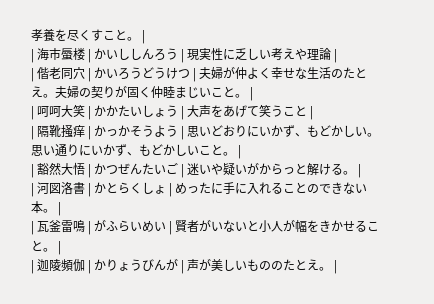孝養を尽くすこと。 |
| 海市蜃楼 | かいししんろう | 現実性に乏しい考えや理論 |
| 偕老同穴 | かいろうどうけつ | 夫婦が仲よく幸せな生活のたとえ。夫婦の契りが固く仲睦まじいこと。 |
| 呵呵大笑 | かかたいしょう | 大声をあげて笑うこと |
| 隔靴掻痒 | かっかそうよう | 思いどおりにいかず、もどかしい。思い通りにいかず、もどかしいこと。 |
| 豁然大悟 | かつぜんたいご | 迷いや疑いがからっと解ける。 |
| 河図洛書 | かとらくしょ | めったに手に入れることのできない本。 |
| 瓦釜雷鳴 | がふらいめい | 賢者がいないと小人が幅をきかせること。 |
| 迦陵頻伽 | かりょうびんが | 声が美しいもののたとえ。 |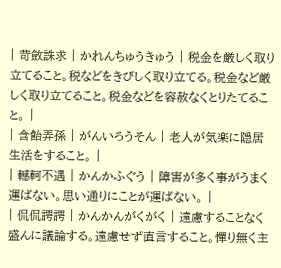| 苛斂誅求 | かれんちゅうきゅう | 税金を厳しく取り立てること。税などをきびしく取り立てる。税金など厳しく取り立てること。税金などを容赦なくとりたてること。 |
| 含飴弄孫 | がんいろうそん | 老人が気楽に隠居生活をすること。 |
| 轗軻不遇 | かんかふぐう | 障害が多く事がうまく運ばない。思い通りにことが運ばない。 |
| 侃侃諤諤 | かんかんがくがく | 遠慮することなく盛んに議論する。遠慮せず直言すること。憚り無く主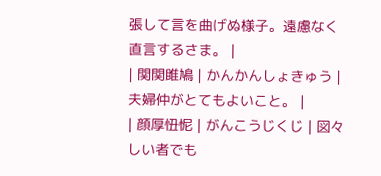張して言を曲げぬ様子。遠慮なく直言するさま。 |
| 関関雎鳩 | かんかんしょきゅう | 夫婦仲がとてもよいこと。 |
| 顔厚忸怩 | がんこうじくじ | 図々しい者でも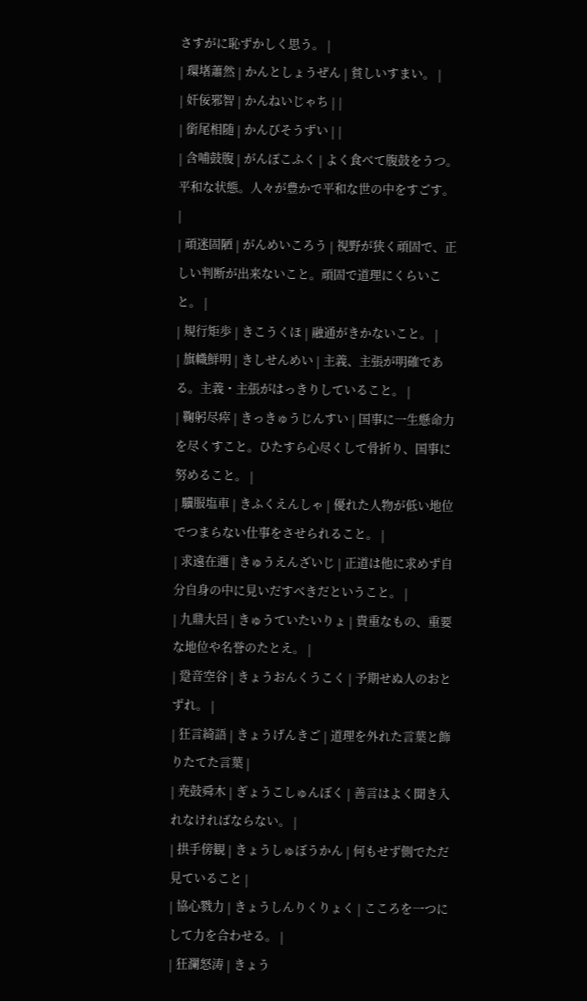さすがに恥ずかしく思う。 |
| 環堵蕭然 | かんとしょうぜん | 貧しいすまい。 |
| 奸佞邪智 | かんねいじゃち | |
| 銜尾相随 | かんびそうずい | |
| 含哺鼓腹 | がんぽこふく | よく食べて腹鼓をうつ。平和な状態。人々が豊かで平和な世の中をすごす。 |
| 頑迷固陋 | がんめいころう | 視野が狭く頑固で、正しい判断が出来ないこと。頑固で道理にくらいこと。 |
| 規行矩歩 | きこうくほ | 融通がきかないこと。 |
| 旗幟鮮明 | きしせんめい | 主義、主張が明確である。主義・主張がはっきりしていること。 |
| 鞠躬尽瘁 | きっきゅうじんすい | 国事に一生懸命力を尽くすこと。ひたすら心尽くして骨折り、国事に努めること。 |
| 驥服塩車 | きふくえんしゃ | 優れた人物が低い地位でつまらない仕事をさせられること。 |
| 求遠在邇 | きゅうえんざいじ | 正道は他に求めず自分自身の中に見いだすべきだということ。 |
| 九鼎大呂 | きゅうていたいりょ | 貴重なもの、重要な地位や名誉のたとえ。 |
| 跫音空谷 | きょうおんくうこく | 予期せぬ人のおとずれ。 |
| 狂言綺語 | きょうげんきご | 道理を外れた言葉と飾りたてた言葉 |
| 尭鼓舜木 | ぎょうこしゅんぼく | 善言はよく聞き入れなければならない。 |
| 拱手傍観 | きょうしゅぼうかん | 何もせず側でただ見ていること |
| 協心戮力 | きょうしんりくりょく | こころを一つにして力を合わせる。 |
| 狂瀾怒涛 | きょう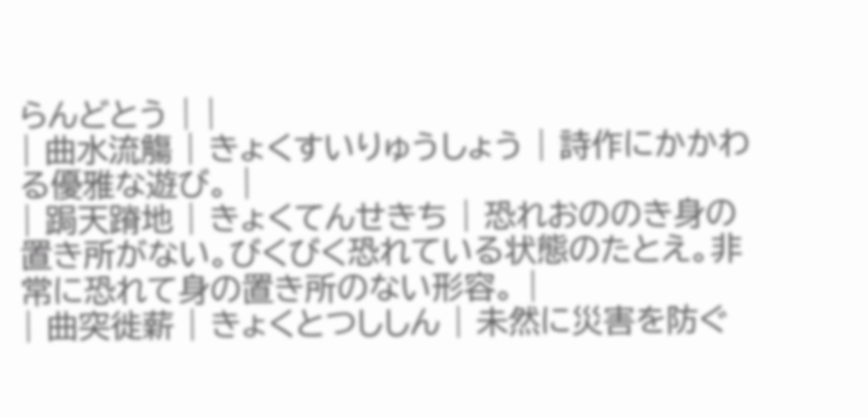らんどとう | |
| 曲水流觴 | きょくすいりゅうしょう | 詩作にかかわる優雅な遊び。 |
| 跼天蹐地 | きょくてんせきち | 恐れおののき身の置き所がない。びくびく恐れている状態のたとえ。非常に恐れて身の置き所のない形容。 |
| 曲突徙薪 | きょくとつししん | 未然に災害を防ぐ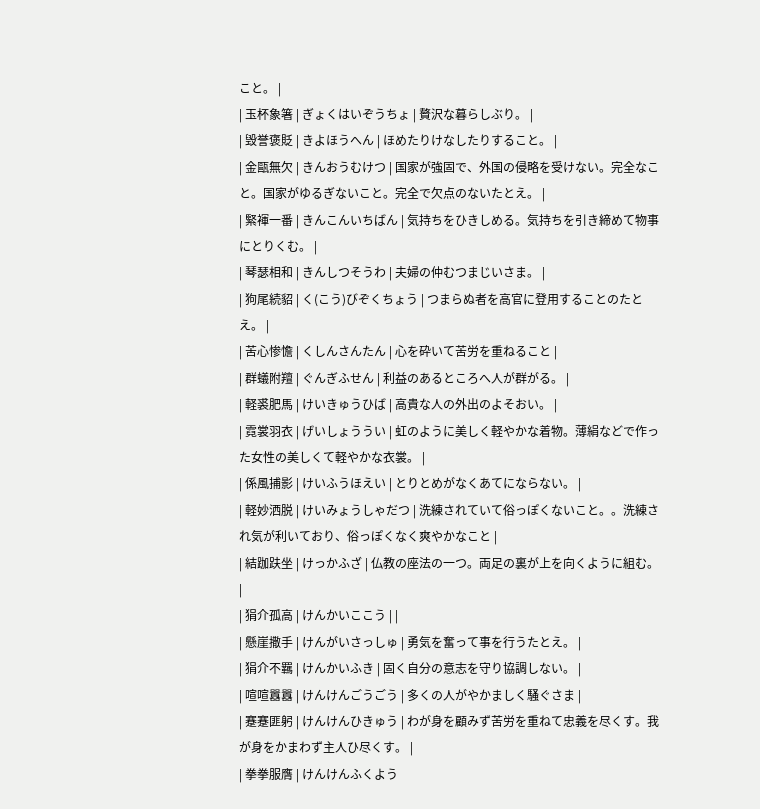こと。 |
| 玉杯象箸 | ぎょくはいぞうちょ | 贅沢な暮らしぶり。 |
| 毀誉褒貶 | きよほうへん | ほめたりけなしたりすること。 |
| 金甌無欠 | きんおうむけつ | 国家が強固で、外国の侵略を受けない。完全なこと。国家がゆるぎないこと。完全で欠点のないたとえ。 |
| 緊褌一番 | きんこんいちばん | 気持ちをひきしめる。気持ちを引き締めて物事にとりくむ。 |
| 琴瑟相和 | きんしつそうわ | 夫婦の仲むつまじいさま。 |
| 狗尾続貂 | く(こう)びぞくちょう | つまらぬ者を高官に登用することのたとえ。 |
| 苦心惨憺 | くしんさんたん | 心を砕いて苦労を重ねること |
| 群蟻附羶 | ぐんぎふせん | 利益のあるところへ人が群がる。 |
| 軽裘肥馬 | けいきゅうひば | 高貴な人の外出のよそおい。 |
| 霓裳羽衣 | げいしょううい | 虹のように美しく軽やかな着物。薄絹などで作った女性の美しくて軽やかな衣裳。 |
| 係風捕影 | けいふうほえい | とりとめがなくあてにならない。 |
| 軽妙洒脱 | けいみょうしゃだつ | 洗練されていて俗っぽくないこと。。洗練され気が利いており、俗っぽくなく爽やかなこと |
| 結跏趺坐 | けっかふざ | 仏教の座法の一つ。両足の裏が上を向くように組む。 |
| 狷介孤高 | けんかいここう | |
| 懸崖撒手 | けんがいさっしゅ | 勇気を奮って事を行うたとえ。 |
| 狷介不羈 | けんかいふき | 固く自分の意志を守り協調しない。 |
| 喧喧囂囂 | けんけんごうごう | 多くの人がやかましく騒ぐさま |
| 蹇蹇匪躬 | けんけんひきゅう | わが身を顧みず苦労を重ねて忠義を尽くす。我が身をかまわず主人ひ尽くす。 |
| 拳拳服膺 | けんけんふくよう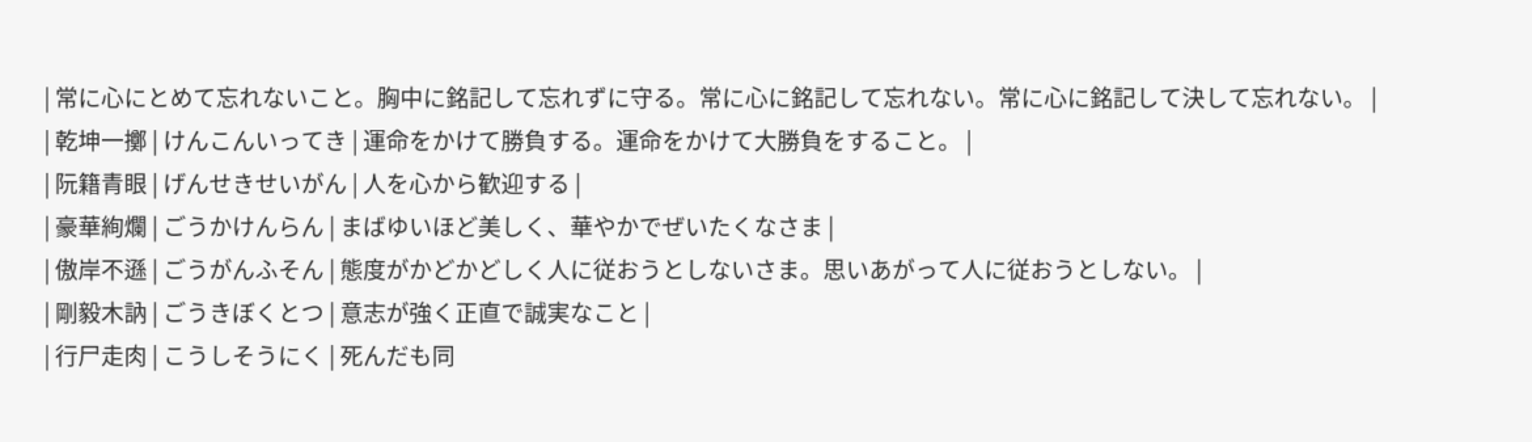| 常に心にとめて忘れないこと。胸中に銘記して忘れずに守る。常に心に銘記して忘れない。常に心に銘記して決して忘れない。 |
| 乾坤一擲 | けんこんいってき | 運命をかけて勝負する。運命をかけて大勝負をすること。 |
| 阮籍青眼 | げんせきせいがん | 人を心から歓迎する |
| 豪華絢爛 | ごうかけんらん | まばゆいほど美しく、華やかでぜいたくなさま |
| 傲岸不遜 | ごうがんふそん | 態度がかどかどしく人に従おうとしないさま。思いあがって人に従おうとしない。 |
| 剛毅木訥 | ごうきぼくとつ | 意志が強く正直で誠実なこと |
| 行尸走肉 | こうしそうにく | 死んだも同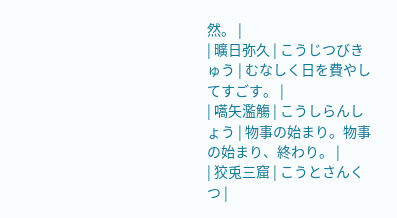然。 |
| 曠日弥久 | こうじつびきゅう | むなしく日を費やしてすごす。 |
| 嚆矢濫觴 | こうしらんしょう | 物事の始まり。物事の始まり、終わり。 |
| 狡兎三窟 | こうとさんくつ |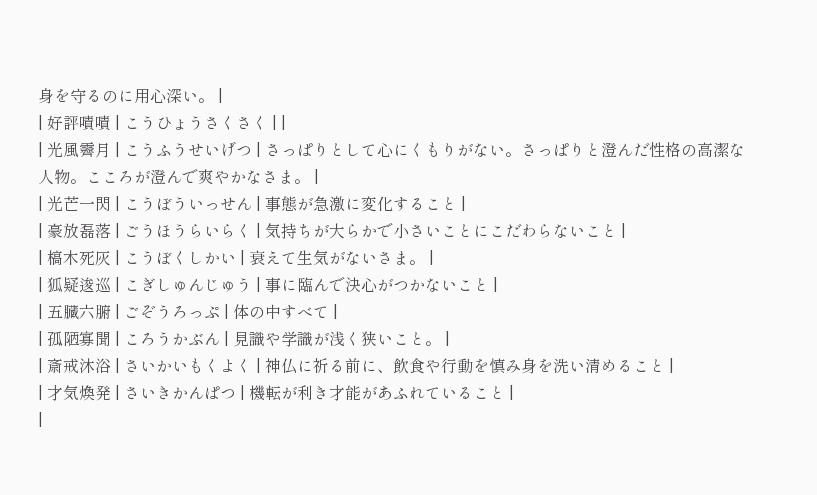身を守るのに用心深い。 |
| 好評嘖嘖 | こうひょうさくさく | |
| 光風霽月 | こうふうせいげつ | さっぱりとして心にくもりがない。さっぱりと澄んだ性格の高潔な人物。こころが澄んで爽やかなさま。 |
| 光芒一閃 | こうぼういっせん | 事態が急激に変化すること |
| 豪放磊落 | ごうほうらいらく | 気持ちが大らかで小さいことにこだわらないこと |
| 槁木死灰 | こうぼくしかい | 衰えて生気がないさま。 |
| 狐疑逡巡 | こぎしゅんじゅう | 事に臨んで決心がつかないこと |
| 五臓六腑 | ごぞうろっぷ | 体の中すべて |
| 孤陋寡聞 | ころうかぶん | 見識や学識が浅く狭いこと。 |
| 斎戒沐浴 | さいかいもくよく | 神仏に祈る前に、飲食や行動を慎み身を洗い清めること |
| 才気煥発 | さいきかんぱつ | 機転が利き才能があふれていること |
|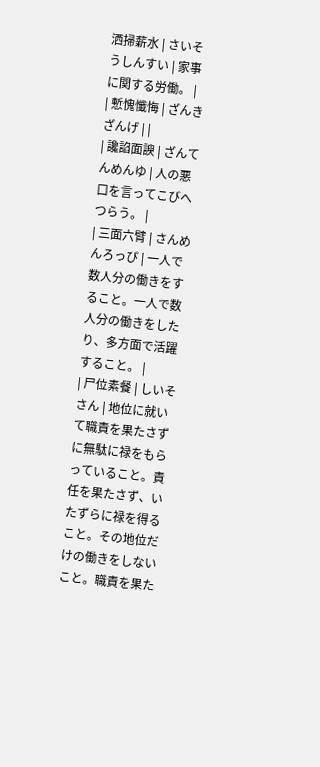洒掃薪水 | さいそうしんすい | 家事に関する労働。 |
| 慙愧懺悔 | ざんきざんげ | |
| 讒諂面諛 | ざんてんめんゆ | 人の悪口を言ってこびへつらう。 |
| 三面六臂 | さんめんろっぴ | 一人で数人分の働きをすること。一人で数人分の働きをしたり、多方面で活躍すること。 |
| 尸位素餐 | しいそさん | 地位に就いて職責を果たさずに無駄に禄をもらっていること。責任を果たさず、いたずらに禄を得ること。その地位だけの働きをしないこと。職責を果た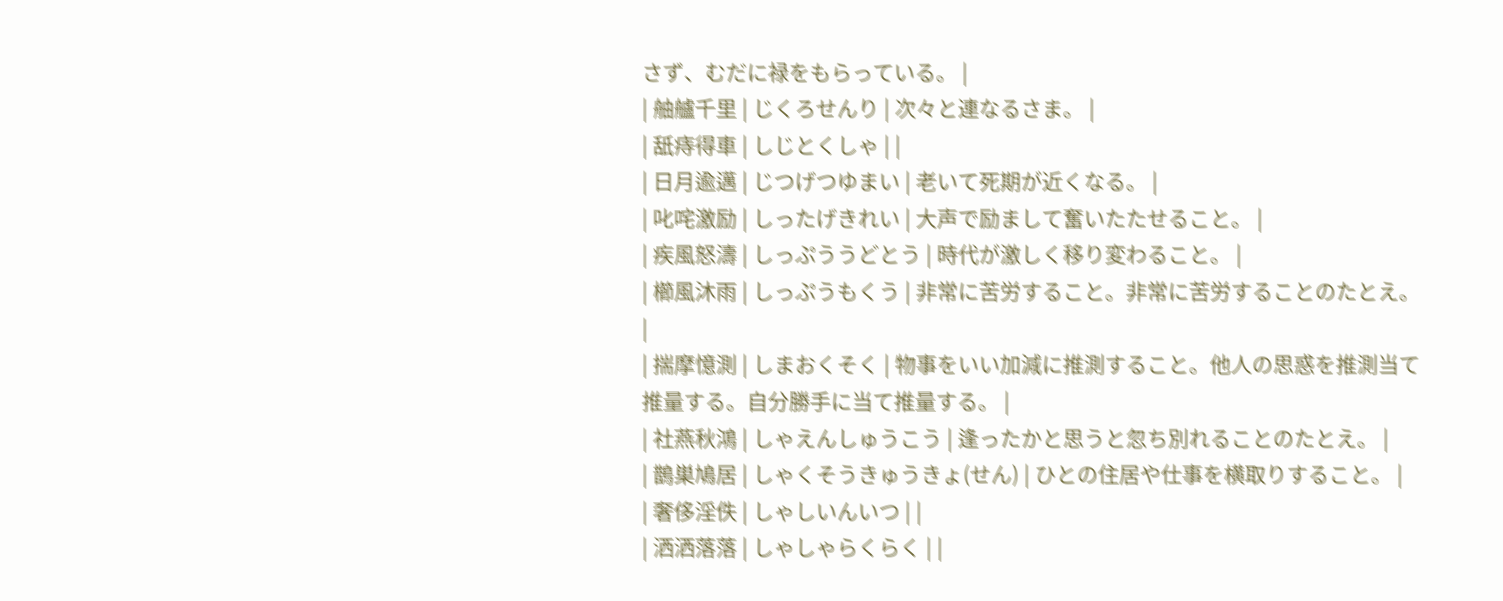さず、むだに禄をもらっている。 |
| 舳艫千里 | じくろせんり | 次々と連なるさま。 |
| 舐痔得車 | しじとくしゃ | |
| 日月逾邁 | じつげつゆまい | 老いて死期が近くなる。 |
| 叱咤激励 | しったげきれい | 大声で励まして奮いたたせること。 |
| 疾風怒濤 | しっぷううどとう | 時代が激しく移り変わること。 |
| 櫛風沐雨 | しっぷうもくう | 非常に苦労すること。非常に苦労することのたとえ。 |
| 揣摩憶測 | しまおくそく | 物事をいい加減に推測すること。他人の思惑を推測当て推量する。自分勝手に当て推量する。 |
| 社燕秋鴻 | しゃえんしゅうこう | 逢ったかと思うと忽ち別れることのたとえ。 |
| 鵲巣鳩居 | しゃくそうきゅうきょ(せん) | ひとの住居や仕事を横取りすること。 |
| 奢侈淫佚 | しゃしいんいつ | |
| 洒洒落落 | しゃしゃらくらく | |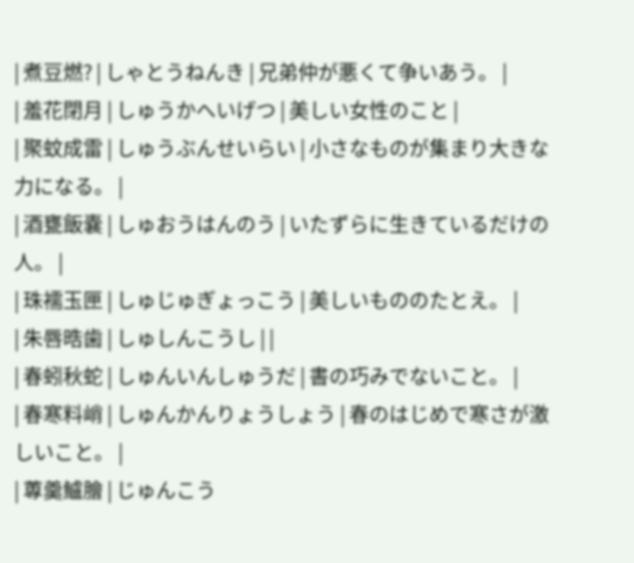| 煮豆燃? | しゃとうねんき | 兄弟仲が悪くて争いあう。 |
| 羞花閉月 | しゅうかへいげつ | 美しい女性のこと |
| 聚蚊成雷 | しゅうぶんせいらい | 小さなものが集まり大きな力になる。 |
| 酒甕飯嚢 | しゅおうはんのう | いたずらに生きているだけの人。 |
| 珠襦玉匣 | しゅじゅぎょっこう | 美しいもののたとえ。 |
| 朱唇晧歯 | しゅしんこうし | |
| 春蚓秋蛇 | しゅんいんしゅうだ | 書の巧みでないこと。 |
| 春寒料峭 | しゅんかんりょうしょう | 春のはじめで寒さが激しいこと。 |
| 蓴羹鱸膾 | じゅんこう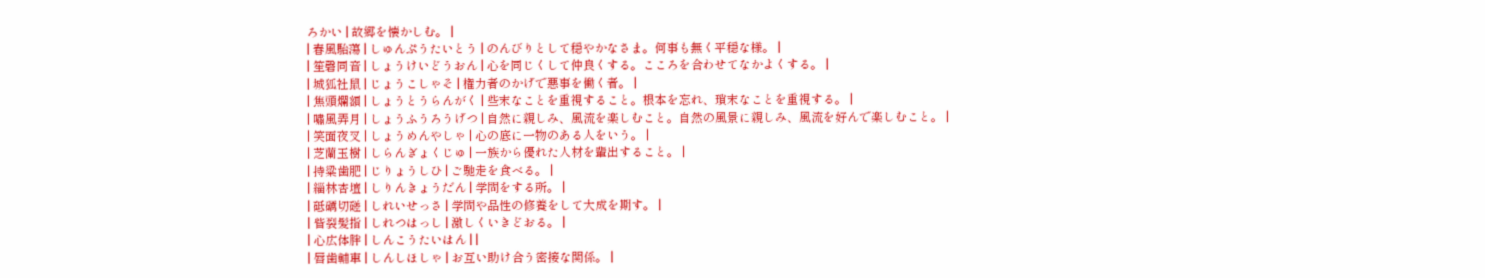ろかい | 故郷を懐かしむ。 |
| 春風駘蕩 | しゅんぷうたいとう | のんびりとして穏やかなさま。何事も無く平穏な様。 |
| 笙磬同音 | しょうけいどうおん | 心を同じくして仲良くする。こころを合わせてなかよくする。 |
| 城狐社鼠 | じょうこしゃそ | 権力者のかげで悪事を働く者。 |
| 焦頭爛額 | しょうとうらんがく | 些末なことを重視すること。根本を忘れ、瑣末なことを重視する。 |
| 嘯風弄月 | しょうふうろうげつ | 自然に親しみ、風流を楽しむこと。自然の風景に親しみ、風流を好んで楽しむこと。 |
| 笑面夜叉 | しょうめんやしゃ | 心の底に一物のある人をいう。 |
| 芝蘭玉樹 | しらんぎょくじゅ | 一族から優れた人材を輩出すること。 |
| 持粱歯肥 | じりょうしひ | ご馳走を食べる。 |
| 緇林杏壇 | しりんきょうだん | 学問をする所。 |
| 砥礪切磋 | しれいせっさ | 学問や品性の修養をして大成を期す。 |
| 眥裂髪指 | しれつはっし | 激しくいきどおる。 |
| 心広体胖 | しんこうたいはん | |
| 唇歯輔車 | しんしほしゃ | お互い助け合う密接な関係。 |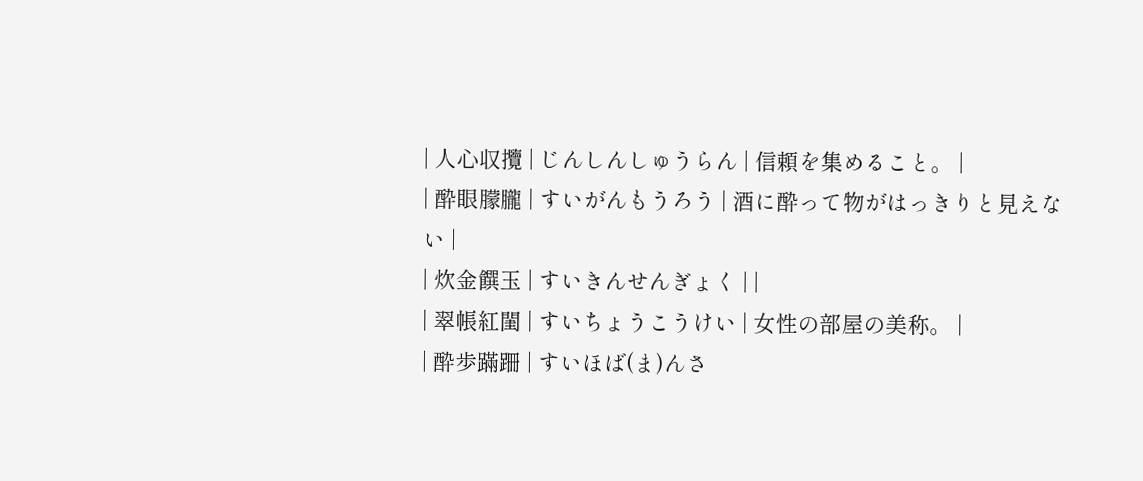| 人心収攬 | じんしんしゅうらん | 信頼を集めること。 |
| 酔眼朦朧 | すいがんもうろう | 酒に酔って物がはっきりと見えない |
| 炊金饌玉 | すいきんせんぎょく | |
| 翠帳紅閨 | すいちょうこうけい | 女性の部屋の美称。 |
| 酔歩蹣跚 | すいほば(ま)んさ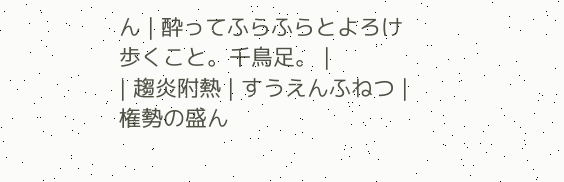ん | 酔ってふらふらとよろけ歩くこと。千鳥足。 |
| 趨炎附熱 | すうえんふねつ | 権勢の盛ん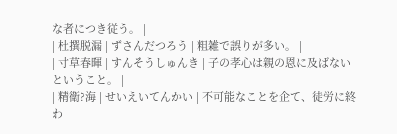な者につき従う。 |
| 杜撰脱漏 | ずさんだつろう | 粗雑で誤りが多い。 |
| 寸草春暉 | すんそうしゅんき | 子の孝心は親の恩に及ばないということ。 |
| 精衛?海 | せいえいてんかい | 不可能なことを企て、徒労に終わ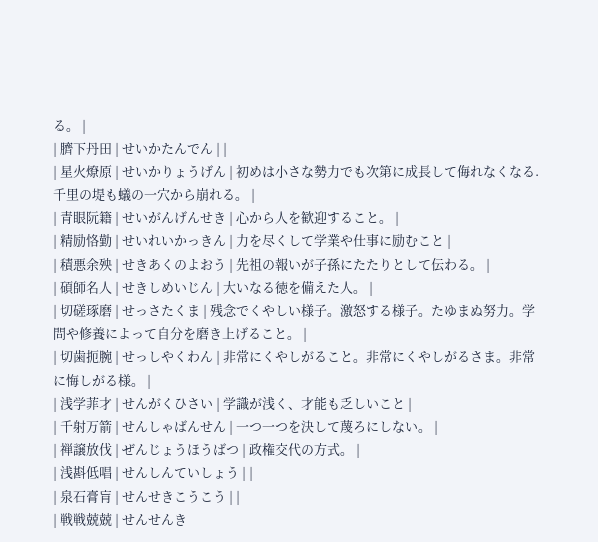る。 |
| 臍下丹田 | せいかたんでん | |
| 星火燎原 | せいかりょうげん | 初めは小さな勢力でも次第に成長して侮れなくなる.千里の堤も蟻の一穴から崩れる。 |
| 青眼阮籍 | せいがんげんせき | 心から人を歓迎すること。 |
| 精励恪勤 | せいれいかっきん | 力を尽くして学業や仕事に励むこと |
| 積悪余殃 | せきあくのよおう | 先祖の報いが子孫にたたりとして伝わる。 |
| 碩師名人 | せきしめいじん | 大いなる徳を備えた人。 |
| 切磋琢磨 | せっさたくま | 残念でくやしい様子。激怒する様子。たゆまぬ努力。学問や修養によって自分を磨き上げること。 |
| 切歯扼腕 | せっしやくわん | 非常にくやしがること。非常にくやしがるさま。非常に悔しがる様。 |
| 浅学菲才 | せんがくひさい | 学識が浅く、才能も乏しいこと |
| 千射万箭 | せんしゃばんせん | 一つ一つを決して蔑ろにしない。 |
| 禅譲放伐 | ぜんじょうほうばつ | 政権交代の方式。 |
| 浅斟低唱 | せんしんていしょう | |
| 泉石膏肓 | せんせきこうこう | |
| 戦戦兢兢 | せんせんき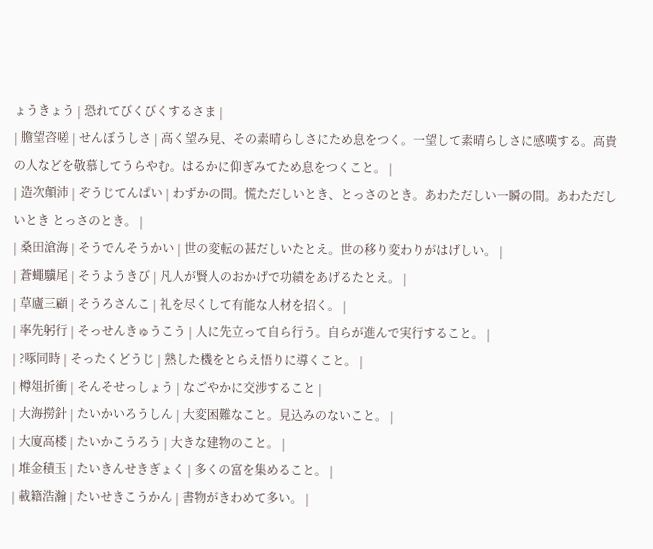ょうきょう | 恐れてびくびくするさま |
| 膽望咨嗟 | せんぼうしさ | 高く望み見、その素晴らしさにため息をつく。一望して素晴らしさに感嘆する。高貴の人などを敬慕してうらやむ。はるかに仰ぎみてため息をつくこと。 |
| 造次顛沛 | ぞうじてんぱい | わずかの間。慌ただしいとき、とっさのとき。あわただしい一瞬の間。あわただしいとき とっさのとき。 |
| 桑田滄海 | そうでんそうかい | 世の変転の甚だしいたとえ。世の移り変わりがはげしい。 |
| 蒼蠅驥尾 | そうようきび | 凡人が賢人のおかげで功績をあげるたとえ。 |
| 草廬三顧 | そうろさんこ | 礼を尽くして有能な人材を招く。 |
| 率先躬行 | そっせんきゅうこう | 人に先立って自ら行う。自らが進んで実行すること。 |
| ?啄同時 | そったくどうじ | 熟した機をとらえ悟りに導くこと。 |
| 樽俎折衝 | そんそせっしょう | なごやかに交渉すること |
| 大海撈針 | たいかいろうしん | 大変困難なこと。見込みのないこと。 |
| 大廈高楼 | たいかこうろう | 大きな建物のこと。 |
| 堆金積玉 | たいきんせきぎょく | 多くの富を集めること。 |
| 載籍浩瀚 | たいせきこうかん | 書物がきわめて多い。 |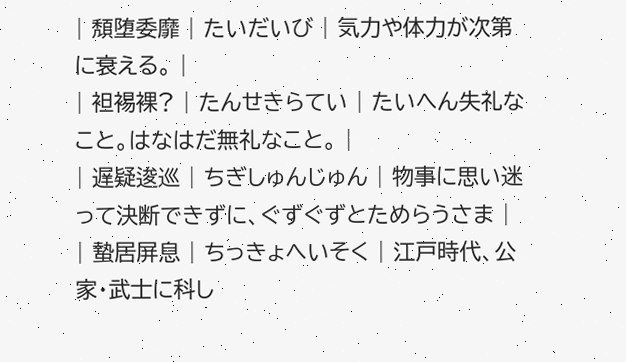| 頽堕委靡 | たいだいび | 気力や体力が次第に衰える。 |
| 袒裼裸? | たんせきらてい | たいへん失礼なこと。はなはだ無礼なこと。 |
| 遅疑逡巡 | ちぎしゅんじゅん | 物事に思い迷って決断できずに、ぐずぐずとためらうさま |
| 蟄居屏息 | ちっきょへいそく | 江戸時代、公家・武士に科し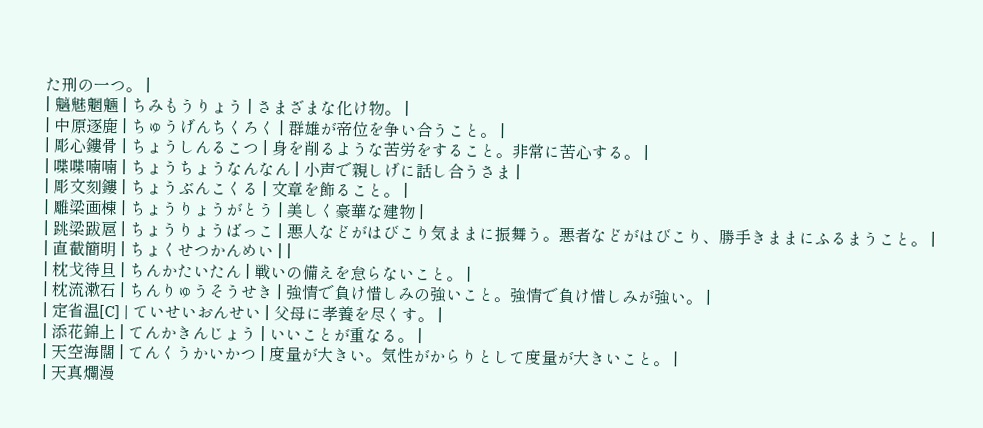た刑の一つ。 |
| 魑魅魍魎 | ちみもうりょう | さまざまな化け物。 |
| 中原逐鹿 | ちゅうげんちくろく | 群雄が帝位を争い合うこと。 |
| 彫心鏤骨 | ちょうしんるこつ | 身を削るような苦労をすること。非常に苦心する。 |
| 喋喋喃喃 | ちょうちょうなんなん | 小声で親しげに話し合うさま |
| 彫文刻鏤 | ちょうぶんこくる | 文章を飾ること。 |
| 雕梁画棟 | ちょうりょうがとう | 美しく豪華な建物 |
| 跳梁跋扈 | ちょうりょうばっこ | 悪人などがはびこり気ままに振舞う。悪者などがはびこり、勝手きままにふるまうこと。 |
| 直截簡明 | ちょくせつかんめい | |
| 枕戈待旦 | ちんかたいたん | 戦いの備えを怠らないこと。 |
| 枕流漱石 | ちんりゅうそうせき | 強情で負け惜しみの強いこと。強情で負け惜しみが強い。 |
| 定省温[C] | ていせいおんせい | 父母に孝養を尽くす。 |
| 添花錦上 | てんかきんじょう | いいことが重なる。 |
| 天空海闊 | てんくうかいかつ | 度量が大きい。気性がからりとして度量が大きいこと。 |
| 天真爛漫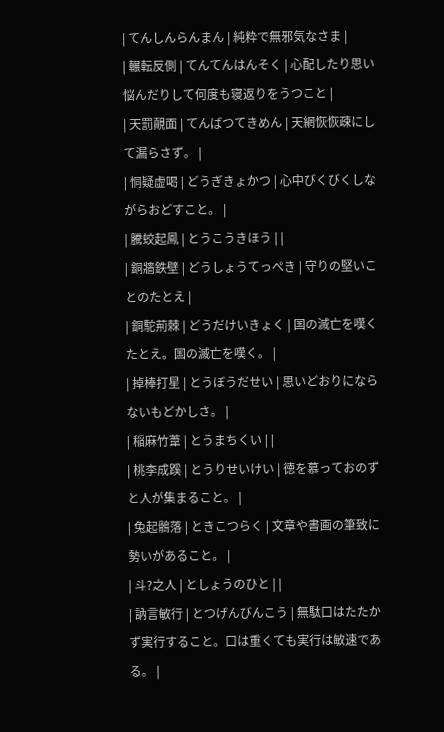| てんしんらんまん | 純粋で無邪気なさま |
| 輾転反側 | てんてんはんそく | 心配したり思い悩んだりして何度も寝返りをうつこと |
| 天罰覿面 | てんばつてきめん | 天網恢恢疎にして漏らさず。 |
| 恫疑虚喝 | どうぎきょかつ | 心中びくびくしながらおどすこと。 |
| 騰蛟起鳳 | とうこうきほう | |
| 銅牆鉄壁 | どうしょうてっぺき | 守りの堅いことのたとえ |
| 銅駝荊棘 | どうだけいきょく | 国の滅亡を嘆くたとえ。国の滅亡を嘆く。 |
| 掉棒打星 | とうぼうだせい | 思いどおりにならないもどかしさ。 |
| 稲麻竹葦 | とうまちくい | |
| 桃李成蹊 | とうりせいけい | 徳を慕っておのずと人が集まること。 |
| 兔起鶻落 | ときこつらく | 文章や書画の筆致に勢いがあること。 |
| 斗?之人 | としょうのひと | |
| 訥言敏行 | とつげんびんこう | 無駄口はたたかず実行すること。口は重くても実行は敏速である。 |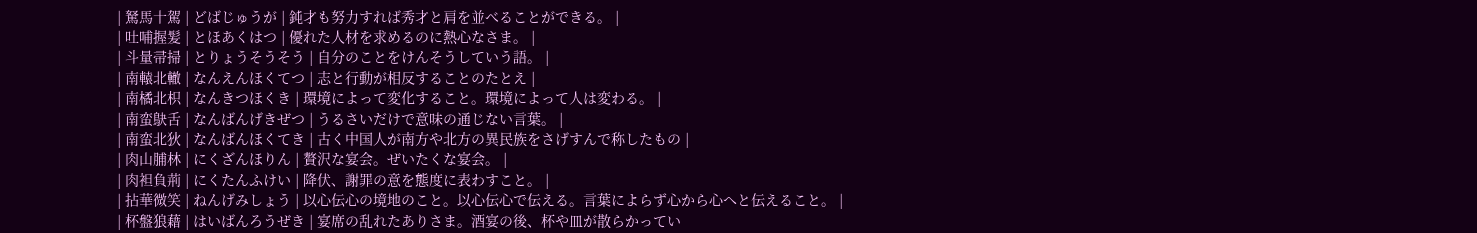| 駑馬十駕 | どばじゅうが | 鈍才も努力すれば秀才と肩を並べることができる。 |
| 吐哺握髪 | とほあくはつ | 優れた人材を求めるのに熱心なさま。 |
| 斗量帚掃 | とりょうそうそう | 自分のことをけんそうしていう語。 |
| 南轅北轍 | なんえんほくてつ | 志と行動が相反することのたとえ |
| 南橘北枳 | なんきつほくき | 環境によって変化すること。環境によって人は変わる。 |
| 南蛮鴃舌 | なんばんげきぜつ | うるさいだけで意味の通じない言葉。 |
| 南蛮北狄 | なんばんほくてき | 古く中国人が南方や北方の異民族をさげすんで称したもの |
| 肉山脯林 | にくざんほりん | 贅沢な宴会。ぜいたくな宴会。 |
| 肉袒負荊 | にくたんふけい | 降伏、謝罪の意を態度に表わすこと。 |
| 拈華微笑 | ねんげみしょう | 以心伝心の境地のこと。以心伝心で伝える。言葉によらず心から心へと伝えること。 |
| 杯盤狼藉 | はいばんろうぜき | 宴席の乱れたありさま。酒宴の後、杯や皿が散らかってい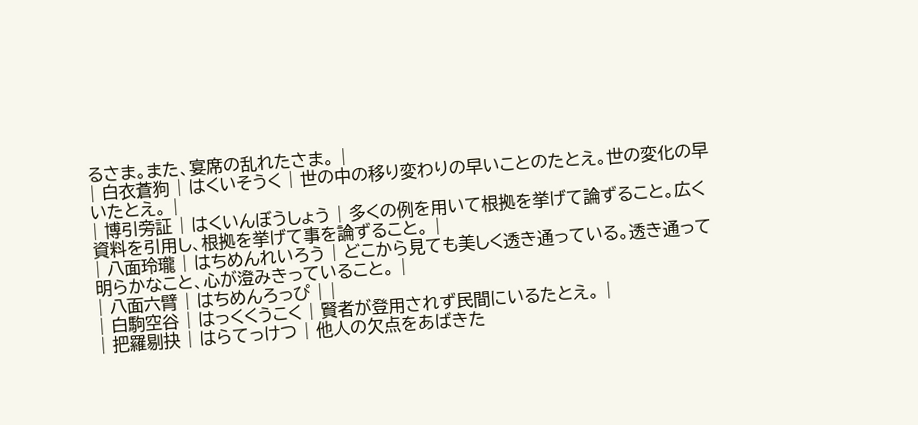るさま。また、宴席の乱れたさま。 |
| 白衣蒼狗 | はくいそうく | 世の中の移り変わりの早いことのたとえ。世の変化の早いたとえ。 |
| 博引旁証 | はくいんぼうしょう | 多くの例を用いて根拠を挙げて論ずること。広く資料を引用し、根拠を挙げて事を論ずること。 |
| 八面玲瓏 | はちめんれいろう | どこから見ても美しく透き通っている。透き通って明らかなこと、心が澄みきっていること。 |
| 八面六臂 | はちめんろっぴ | |
| 白駒空谷 | はっくくうこく | 賢者が登用されず民間にいるたとえ。 |
| 把羅剔抉 | はらてっけつ | 他人の欠点をあばきた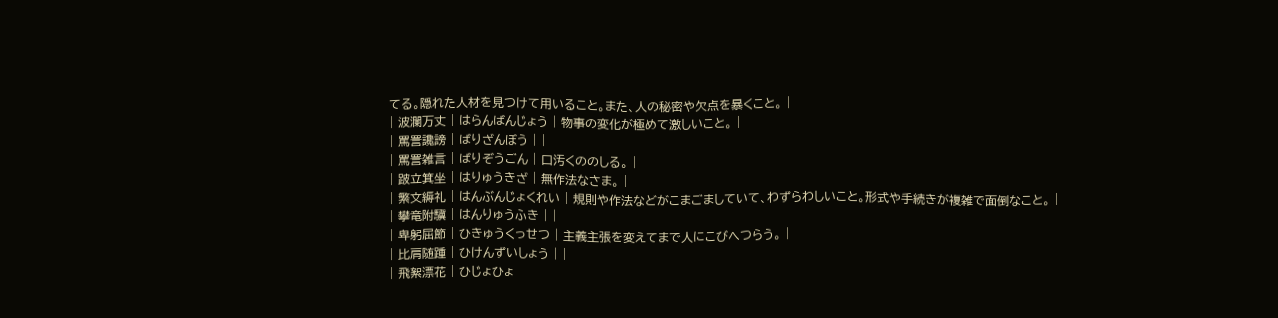てる。隠れた人材を見つけて用いること。また、人の秘密や欠点を暴くこと。 |
| 波瀾万丈 | はらんばんじょう | 物事の変化が極めて激しいこと。 |
| 罵詈讒謗 | ばりざんぼう | |
| 罵詈雑言 | ばりぞうごん | 口汚くののしる。 |
| 跛立箕坐 | はりゅうきざ | 無作法なさま。 |
| 繁文縟礼 | はんぶんじょくれい | 規則や作法などがこまごましていて、わずらわしいこと。形式や手続きが複雑で面倒なこと。 |
| 攀竜附驥 | はんりゅうふき | |
| 卑躬屈節 | ひきゅうくっせつ | 主義主張を変えてまで人にこびへつらう。 |
| 比肩随踵 | ひけんずいしょう | |
| 飛絮漂花 | ひじょひょ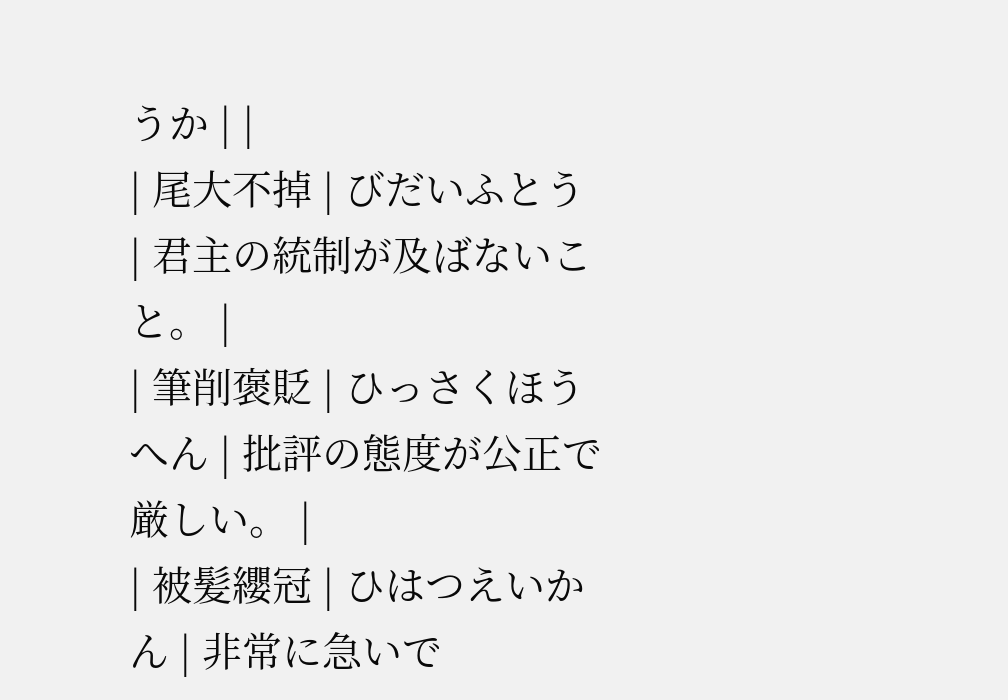うか | |
| 尾大不掉 | びだいふとう | 君主の統制が及ばないこと。 |
| 筆削褒貶 | ひっさくほうへん | 批評の態度が公正で厳しい。 |
| 被髪纓冠 | ひはつえいかん | 非常に急いで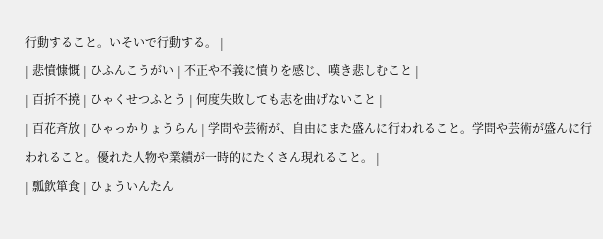行動すること。いそいで行動する。 |
| 悲憤慷慨 | ひふんこうがい | 不正や不義に憤りを感じ、嘆き悲しむこと |
| 百折不撓 | ひゃくせつふとう | 何度失敗しても志を曲げないこと |
| 百花斉放 | ひゃっかりょうらん | 学問や芸術が、自由にまた盛んに行われること。学問や芸術が盛んに行われること。優れた人物や業績が一時的にたくさん現れること。 |
| 瓢飲箪食 | ひょういんたん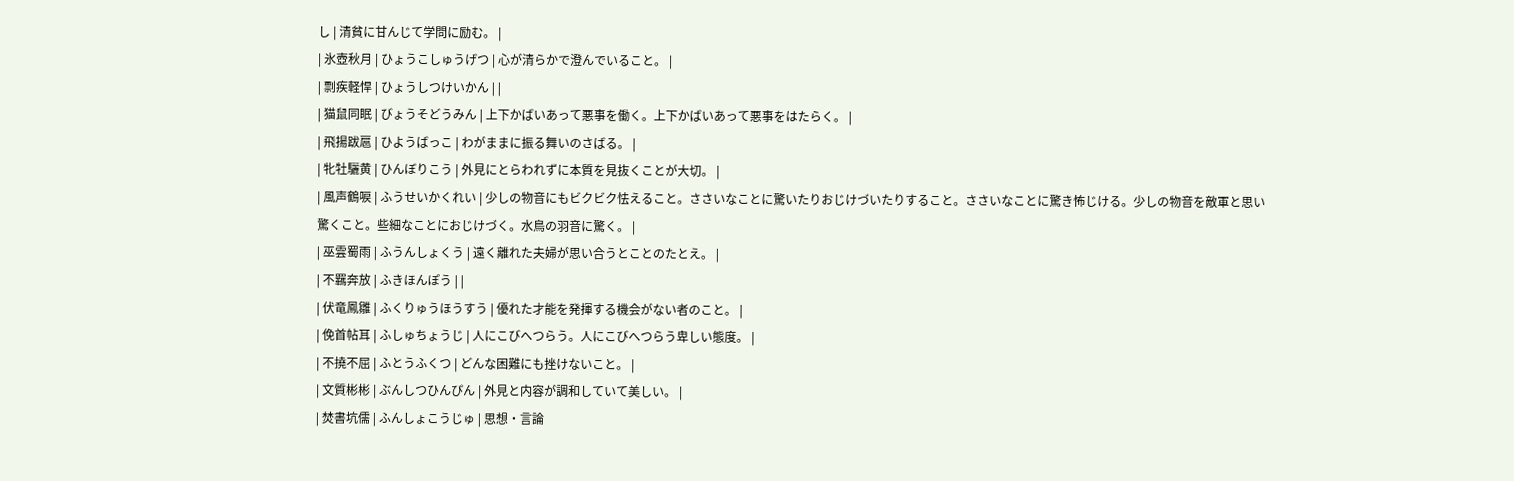し | 清貧に甘んじて学問に励む。 |
| 氷壺秋月 | ひょうこしゅうげつ | 心が清らかで澄んでいること。 |
| 剽疾軽悍 | ひょうしつけいかん | |
| 猫鼠同眠 | びょうそどうみん | 上下かばいあって悪事を働く。上下かばいあって悪事をはたらく。 |
| 飛揚跋扈 | ひようばっこ | わがままに振る舞いのさばる。 |
| 牝牡驪黄 | ひんぼりこう | 外見にとらわれずに本質を見抜くことが大切。 |
| 風声鶴唳 | ふうせいかくれい | 少しの物音にもビクビク怯えること。ささいなことに驚いたりおじけづいたりすること。ささいなことに驚き怖じける。少しの物音を敵軍と思い驚くこと。些細なことにおじけづく。水鳥の羽音に驚く。 |
| 巫雲蜀雨 | ふうんしょくう | 遠く離れた夫婦が思い合うとことのたとえ。 |
| 不羈奔放 | ふきほんぽう | |
| 伏竜鳳雛 | ふくりゅうほうすう | 優れた才能を発揮する機会がない者のこと。 |
| 俛首帖耳 | ふしゅちょうじ | 人にこびへつらう。人にこびへつらう卑しい態度。 |
| 不撓不屈 | ふとうふくつ | どんな困難にも挫けないこと。 |
| 文質彬彬 | ぶんしつひんぴん | 外見と内容が調和していて美しい。 |
| 焚書坑儒 | ふんしょこうじゅ | 思想・言論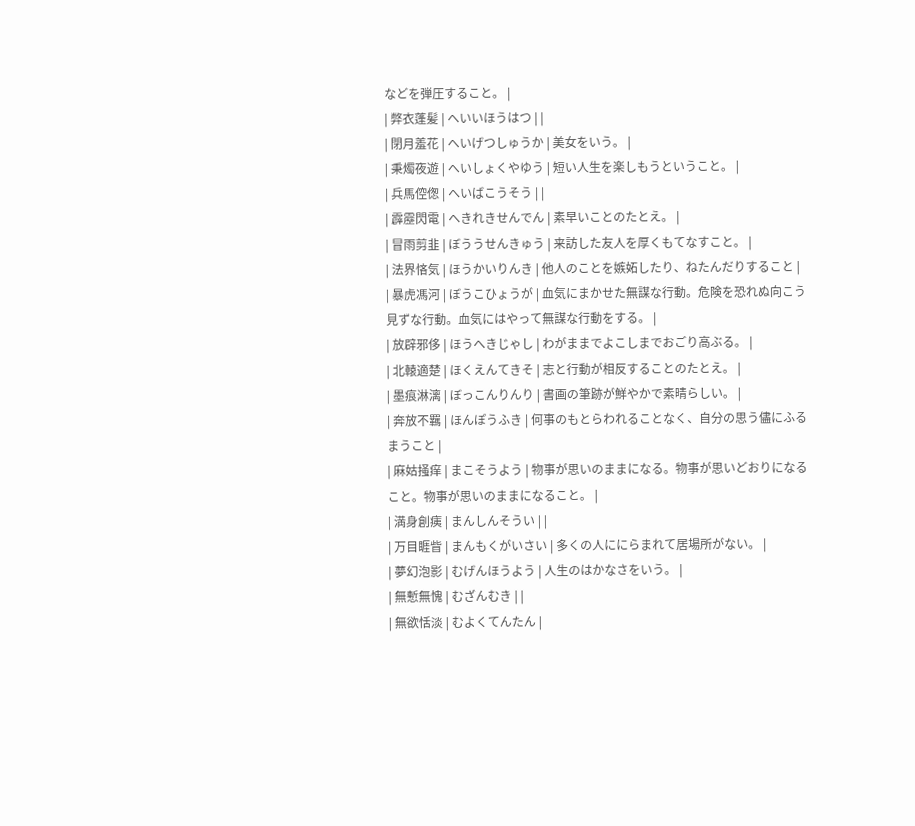などを弾圧すること。 |
| 弊衣蓬髪 | へいいほうはつ | |
| 閉月羞花 | へいげつしゅうか | 美女をいう。 |
| 秉燭夜遊 | へいしょくやゆう | 短い人生を楽しもうということ。 |
| 兵馬倥偬 | へいばこうそう | |
| 霹靂閃電 | へきれきせんでん | 素早いことのたとえ。 |
| 冒雨剪韭 | ぼううせんきゅう | 来訪した友人を厚くもてなすこと。 |
| 法界悋気 | ほうかいりんき | 他人のことを嫉妬したり、ねたんだりすること |
| 暴虎馮河 | ぼうこひょうが | 血気にまかせた無謀な行動。危険を恐れぬ向こう見ずな行動。血気にはやって無謀な行動をする。 |
| 放辟邪侈 | ほうへきじゃし | わがままでよこしまでおごり高ぶる。 |
| 北轅適楚 | ほくえんてきそ | 志と行動が相反することのたとえ。 |
| 墨痕淋漓 | ぼっこんりんり | 書画の筆跡が鮮やかで素晴らしい。 |
| 奔放不羈 | ほんぽうふき | 何事のもとらわれることなく、自分の思う儘にふるまうこと |
| 麻姑掻痒 | まこそうよう | 物事が思いのままになる。物事が思いどおりになること。物事が思いのままになること。 |
| 満身創痍 | まんしんそうい | |
| 万目睚眥 | まんもくがいさい | 多くの人ににらまれて居場所がない。 |
| 夢幻泡影 | むげんほうよう | 人生のはかなさをいう。 |
| 無慙無愧 | むざんむき | |
| 無欲恬淡 | むよくてんたん |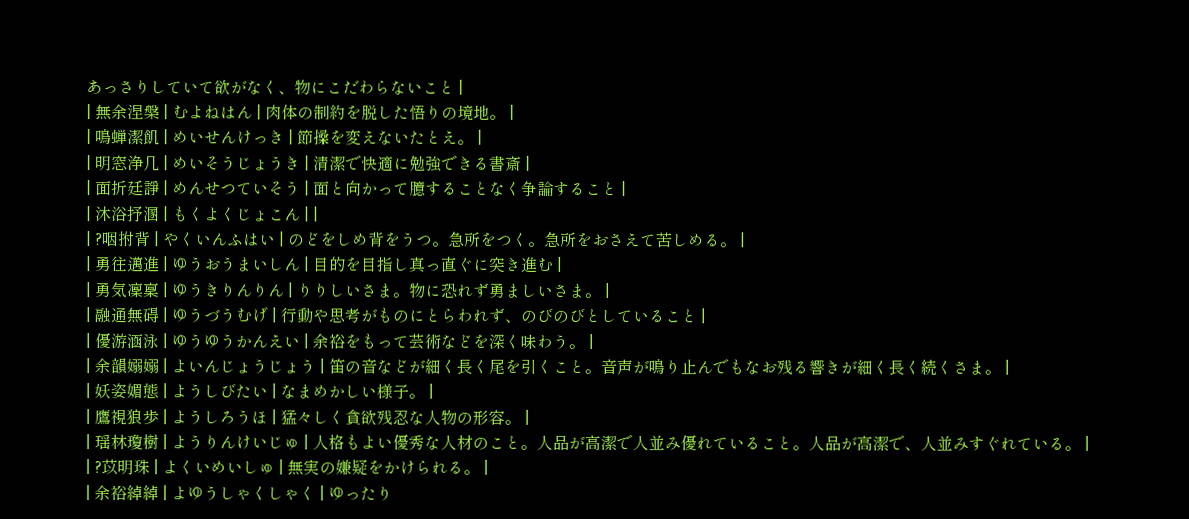あっさりしていて欲がなく、物にこだわらないこと |
| 無余涅槃 | むよねはん | 肉体の制約を脱した悟りの境地。 |
| 鳴蝉潔飢 | めいせんけっき | 節操を変えないたとえ。 |
| 明窓浄几 | めいそうじょうき | 清潔で快適に勉強できる書斎 |
| 面折廷諍 | めんせつていそう | 面と向かって臆することなく争論すること |
| 沐浴抒溷 | もくよくじょこん | |
| ?咽拊背 | やくいんふはい | のどをしめ背をうつ。急所をつく。急所をおさえて苦しめる。 |
| 勇往邁進 | ゆうおうまいしん | 目的を目指し真っ直ぐに突き進む |
| 勇気凜稟 | ゆうきりんりん | りりしいさま。物に恐れず勇ましいさま。 |
| 融通無碍 | ゆうづうむげ | 行動や思考がものにとらわれず、のびのびとしていること |
| 優游涵泳 | ゆうゆうかんえい | 余裕をもって芸術などを深く味わう。 |
| 余韻嫋嫋 | よいんじょうじょう | 笛の音などが細く長く尾を引くこと。音声が鳴り止んでもなお残る響きが細く長く続くさま。 |
| 妖姿媚態 | ようしびたい | なまめかしい様子。 |
| 鷹視狼歩 | ようしろうほ | 猛々しく貪欲残忍な人物の形容。 |
| 瑶林瓊樹 | ようりんけいじゅ | 人格もよい優秀な人材のこと。人品が高潔で人並み優れていること。人品が高潔で、人並みすぐれている。 |
| ?苡明珠 | よくいめいしゅ | 無実の嫌疑をかけられる。 |
| 余裕綽綽 | よゆうしゃくしゃく | ゆったり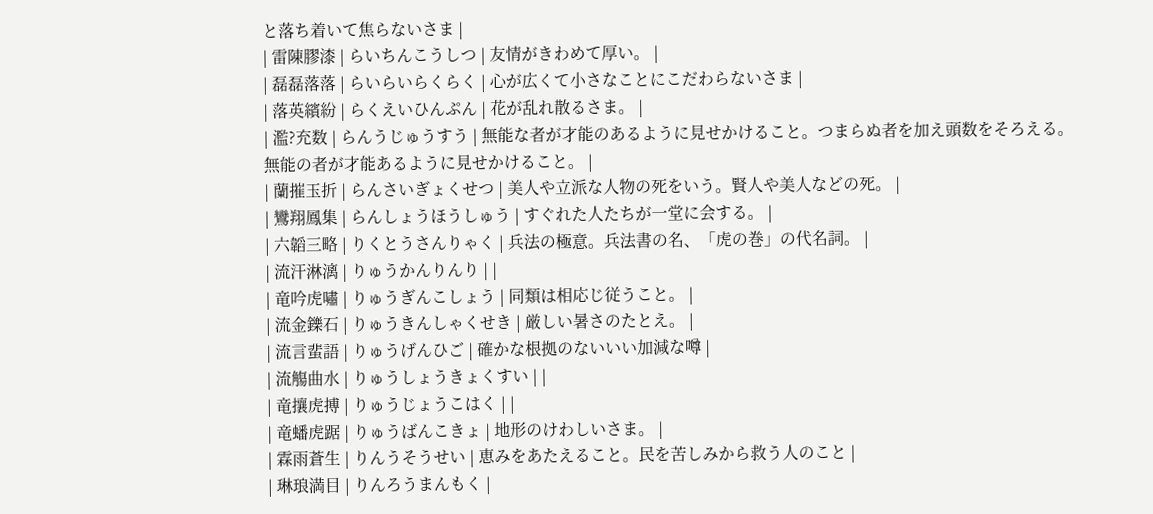と落ち着いて焦らないさま |
| 雷陳膠漆 | らいちんこうしつ | 友情がきわめて厚い。 |
| 磊磊落落 | らいらいらくらく | 心が広くて小さなことにこだわらないさま |
| 落英繽紛 | らくえいひんぷん | 花が乱れ散るさま。 |
| 濫?充数 | らんうじゅうすう | 無能な者が才能のあるように見せかけること。つまらぬ者を加え頭数をそろえる。無能の者が才能あるように見せかけること。 |
| 蘭摧玉折 | らんさいぎょくせつ | 美人や立派な人物の死をいう。賢人や美人などの死。 |
| 鸞翔鳳集 | らんしょうほうしゅう | すぐれた人たちが一堂に会する。 |
| 六韜三略 | りくとうさんりゃく | 兵法の極意。兵法書の名、「虎の巻」の代名詞。 |
| 流汗淋漓 | りゅうかんりんり | |
| 竜吟虎嘯 | りゅうぎんこしょう | 同類は相応じ従うこと。 |
| 流金鑠石 | りゅうきんしゃくせき | 厳しい暑さのたとえ。 |
| 流言蜚語 | りゅうげんひご | 確かな根拠のないいい加減な噂 |
| 流觴曲水 | りゅうしょうきょくすい | |
| 竜攘虎搏 | りゅうじょうこはく | |
| 竜蟠虎踞 | りゅうばんこきょ | 地形のけわしいさま。 |
| 霖雨蒼生 | りんうそうせい | 恵みをあたえること。民を苦しみから救う人のこと |
| 琳琅満目 | りんろうまんもく |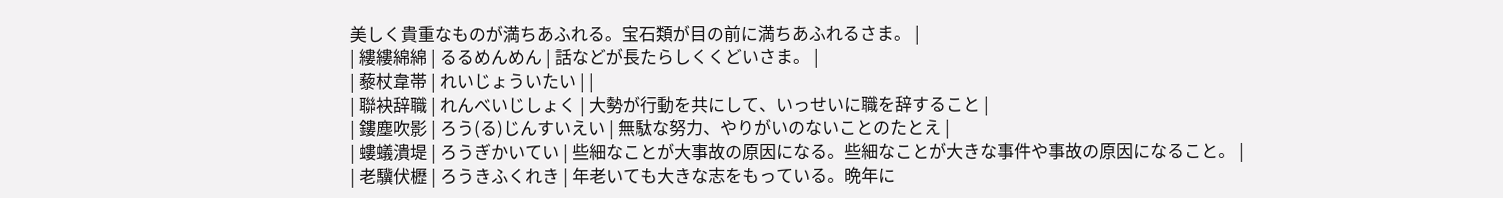美しく貴重なものが満ちあふれる。宝石類が目の前に満ちあふれるさま。 |
| 縷縷綿綿 | るるめんめん | 話などが長たらしくくどいさま。 |
| 藜杖韋帯 | れいじょういたい | |
| 聯袂辞職 | れんべいじしょく | 大勢が行動を共にして、いっせいに職を辞すること |
| 鏤塵吹影 | ろう(る)じんすいえい | 無駄な努力、やりがいのないことのたとえ |
| 螻蟻潰堤 | ろうぎかいてい | 些細なことが大事故の原因になる。些細なことが大きな事件や事故の原因になること。 |
| 老驥伏櫪 | ろうきふくれき | 年老いても大きな志をもっている。晩年に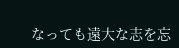なっても遠大な志を忘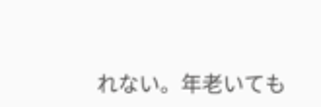れない。年老いても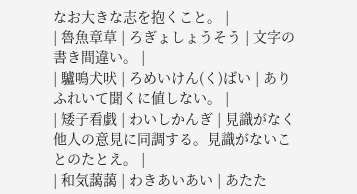なお大きな志を抱くこと。 |
| 魯魚章草 | ろぎょしょうそう | 文字の書き間違い。 |
| 驢鳴犬吠 | ろめいけん(く)ばい | ありふれいて聞くに値しない。 |
| 矮子看戯 | わいしかんぎ | 見識がなく他人の意見に同調する。見識がないことのたとえ。 |
| 和気藹藹 | わきあいあい | あたた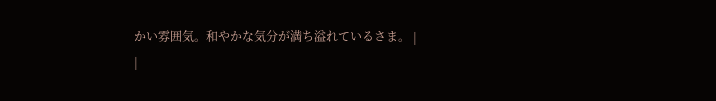かい雰囲気。和やかな気分が満ち溢れているさま。 |
|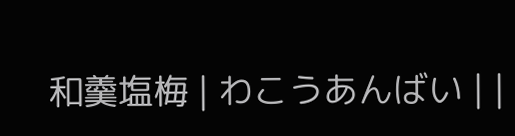和羹塩梅 | わこうあんばい | |